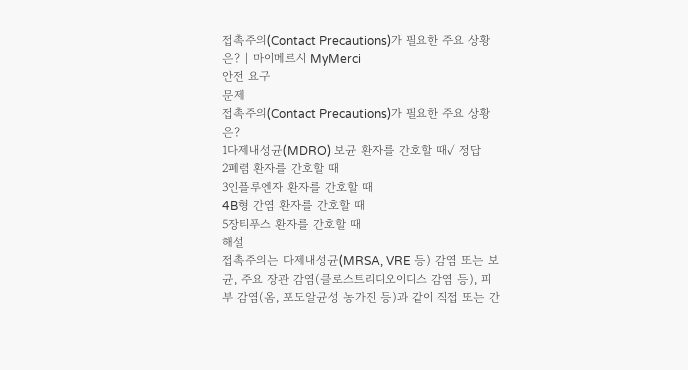접촉주의(Contact Precautions)가 필요한 주요 상황은? | 마이메르시 MyMerci
안전 요구
문제
접촉주의(Contact Precautions)가 필요한 주요 상황은?
1다제내성균(MDRO) 보균 환자를 간호할 때✓ 정답
2폐렴 환자를 간호할 때
3인플루엔자 환자를 간호할 때
4B형 간염 환자를 간호할 때
5장티푸스 환자를 간호할 때
해설
접촉주의는 다제내성균(MRSA, VRE 등) 감염 또는 보균, 주요 장관 감염(클로스트리디오이디스 감염 등), 피부 감염(옴, 포도알균성 농가진 등)과 같이 직접 또는 간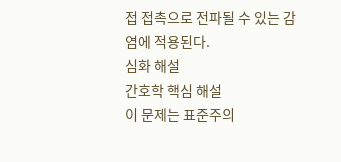접 접촉으로 전파될 수 있는 감염에 적용된다.
심화 해설
간호학 핵심 해설
이 문제는 표준주의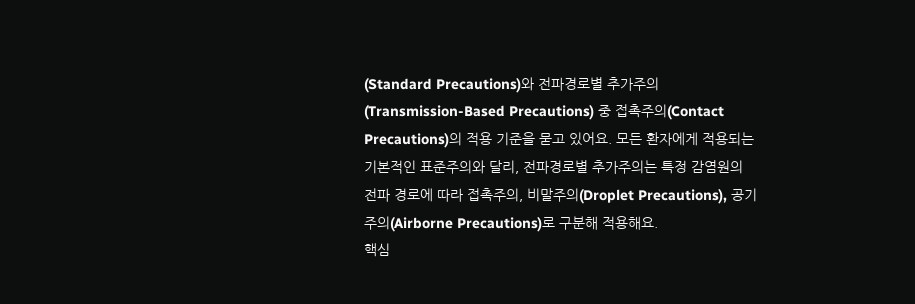(Standard Precautions)와 전파경로별 추가주의(Transmission-Based Precautions) 중 접촉주의(Contact Precautions)의 적용 기준을 묻고 있어요. 모든 환자에게 적용되는 기본적인 표준주의와 달리, 전파경로별 추가주의는 특정 감염원의 전파 경로에 따라 접촉주의, 비말주의(Droplet Precautions), 공기주의(Airborne Precautions)로 구분해 적용해요.
핵심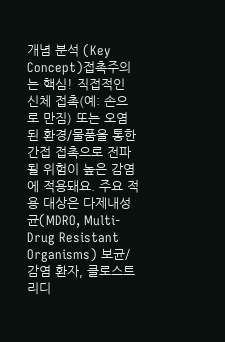개념 분석 (Key Concept)접촉주의는 핵심! 직접적인 신체 접촉(예: 손으로 만짐) 또는 오염된 환경/물품을 통한 간접 접촉으로 전파될 위험이 높은 감염에 적용돼요. 주요 적용 대상은 다제내성균(MDRO, Multi-Drug Resistant Organisms) 보균/감염 환자, 클로스트리디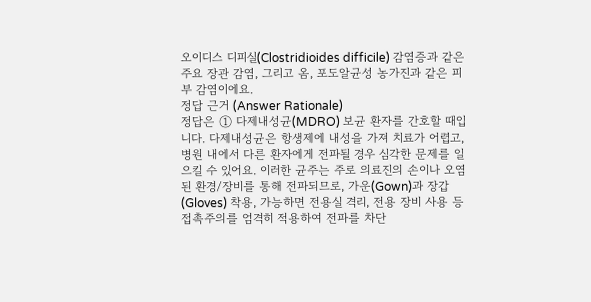오이디스 디피실(Clostridioides difficile) 감염증과 같은 주요 장관 감염, 그리고 옴, 포도알균성 농가진과 같은 피부 감염이에요.
정답 근거 (Answer Rationale)
정답은 ① 다제내성균(MDRO) 보균 환자를 간호할 때입니다. 다제내성균은 항생제에 내성을 가져 치료가 어렵고, 병원 내에서 다른 환자에게 전파될 경우 심각한 문제를 일으킬 수 있어요. 이러한 균주는 주로 의료진의 손이나 오염된 환경/장비를 통해 전파되므로, 가운(Gown)과 장갑(Gloves) 착용, 가능하면 전용실 격리, 전용 장비 사용 등 접촉주의를 엄격히 적용하여 전파를 차단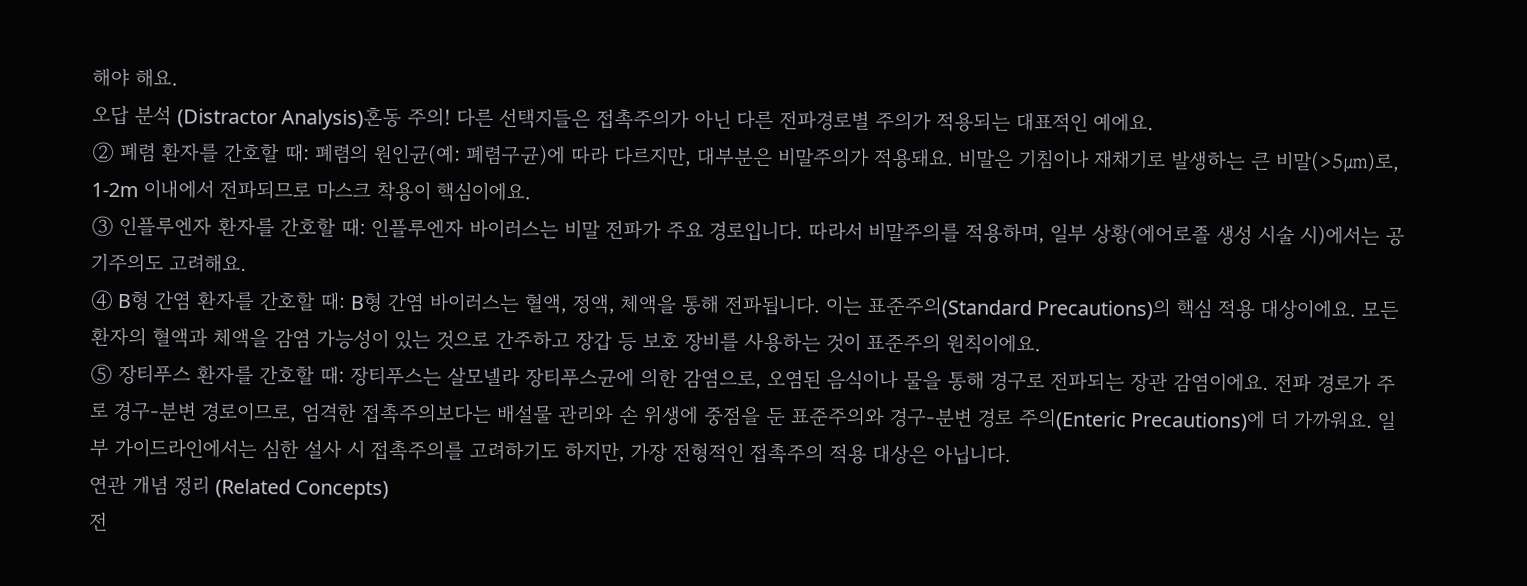해야 해요.
오답 분석 (Distractor Analysis)혼동 주의! 다른 선택지들은 접촉주의가 아닌 다른 전파경로별 주의가 적용되는 대표적인 예에요.
② 폐렴 환자를 간호할 때: 폐렴의 원인균(예: 폐렴구균)에 따라 다르지만, 대부분은 비말주의가 적용돼요. 비말은 기침이나 재채기로 발생하는 큰 비말(>5㎛)로, 1-2m 이내에서 전파되므로 마스크 착용이 핵심이에요.
③ 인플루엔자 환자를 간호할 때: 인플루엔자 바이러스는 비말 전파가 주요 경로입니다. 따라서 비말주의를 적용하며, 일부 상황(에어로졸 생성 시술 시)에서는 공기주의도 고려해요.
④ B형 간염 환자를 간호할 때: B형 간염 바이러스는 혈액, 정액, 체액을 통해 전파됩니다. 이는 표준주의(Standard Precautions)의 핵심 적용 대상이에요. 모든 환자의 혈액과 체액을 감염 가능성이 있는 것으로 간주하고 장갑 등 보호 장비를 사용하는 것이 표준주의 원칙이에요.
⑤ 장티푸스 환자를 간호할 때: 장티푸스는 살모넬라 장티푸스균에 의한 감염으로, 오염된 음식이나 물을 통해 경구로 전파되는 장관 감염이에요. 전파 경로가 주로 경구-분변 경로이므로, 엄격한 접촉주의보다는 배설물 관리와 손 위생에 중점을 둔 표준주의와 경구-분변 경로 주의(Enteric Precautions)에 더 가까워요. 일부 가이드라인에서는 심한 설사 시 접촉주의를 고려하기도 하지만, 가장 전형적인 접촉주의 적용 대상은 아닙니다.
연관 개념 정리 (Related Concepts)
전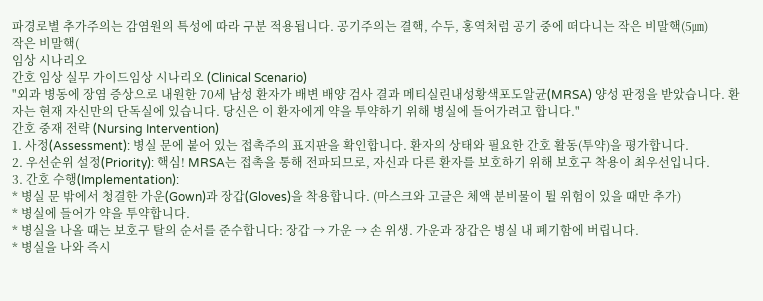파경로별 추가주의는 감염원의 특성에 따라 구분 적용됩니다. 공기주의는 결핵, 수두, 홍역처럼 공기 중에 떠다니는 작은 비말핵(5㎛)
작은 비말핵(
임상 시나리오
간호 임상 실무 가이드임상 시나리오 (Clinical Scenario)
"외과 병동에 장염 증상으로 내원한 70세 남성 환자가 배변 배양 검사 결과 메티실린내성황색포도알균(MRSA) 양성 판정을 받았습니다. 환자는 현재 자신만의 단독실에 있습니다. 당신은 이 환자에게 약을 투약하기 위해 병실에 들어가려고 합니다."
간호 중재 전략 (Nursing Intervention)
1. 사정(Assessment): 병실 문에 붙어 있는 접촉주의 표지판을 확인합니다. 환자의 상태와 필요한 간호 활동(투약)을 평가합니다.
2. 우선순위 설정(Priority): 핵심! MRSA는 접촉을 통해 전파되므로, 자신과 다른 환자를 보호하기 위해 보호구 착용이 최우선입니다.
3. 간호 수행(Implementation):
* 병실 문 밖에서 청결한 가운(Gown)과 장갑(Gloves)을 착용합니다. (마스크와 고글은 체액 분비물이 튈 위험이 있을 때만 추가)
* 병실에 들어가 약을 투약합니다.
* 병실을 나올 때는 보호구 탈의 순서를 준수합니다: 장갑 → 가운 → 손 위생. 가운과 장갑은 병실 내 폐기함에 버립니다.
* 병실을 나와 즉시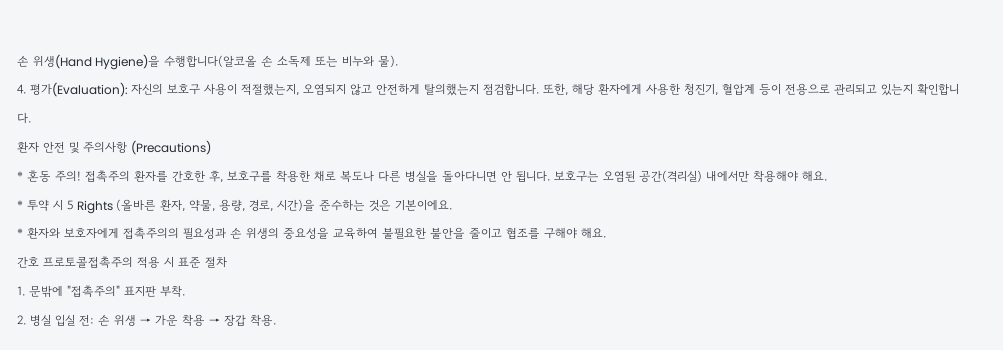손 위생(Hand Hygiene)을 수행합니다(알코올 손 소독제 또는 비누와 물).
4. 평가(Evaluation): 자신의 보호구 사용이 적절했는지, 오염되지 않고 안전하게 탈의했는지 점검합니다. 또한, 해당 환자에게 사용한 청진기, 혈압계 등이 전용으로 관리되고 있는지 확인합니다.
환자 안전 및 주의사항 (Precautions)
* 혼동 주의! 접촉주의 환자를 간호한 후, 보호구를 착용한 채로 복도나 다른 병실을 돌아다니면 안 됩니다. 보호구는 오염된 공간(격리실) 내에서만 착용해야 해요.
* 투약 시 5 Rights (올바른 환자, 약물, 용량, 경로, 시간)을 준수하는 것은 기본이에요.
* 환자와 보호자에게 접촉주의의 필요성과 손 위생의 중요성을 교육하여 불필요한 불안을 줄이고 협조를 구해야 해요.
간호 프로토콜접촉주의 적용 시 표준 절차
1. 문밖에 "접촉주의" 표지판 부착.
2. 병실 입실 전: 손 위생 → 가운 착용 → 장갑 착용.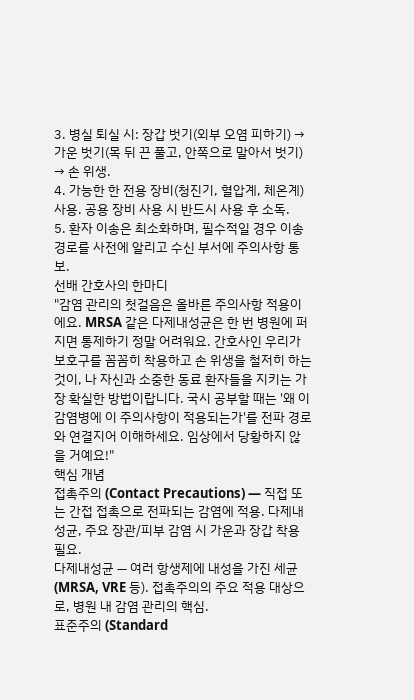3. 병실 퇴실 시: 장갑 벗기(외부 오염 피하기) → 가운 벗기(목 뒤 끈 풀고, 안쪽으로 말아서 벗기) → 손 위생.
4. 가능한 한 전용 장비(청진기, 혈압계, 체온계) 사용. 공용 장비 사용 시 반드시 사용 후 소독.
5. 환자 이송은 최소화하며, 필수적일 경우 이송 경로를 사전에 알리고 수신 부서에 주의사항 통보.
선배 간호사의 한마디
"감염 관리의 첫걸음은 올바른 주의사항 적용이에요. MRSA 같은 다제내성균은 한 번 병원에 퍼지면 통제하기 정말 어려워요. 간호사인 우리가 보호구를 꼼꼼히 착용하고 손 위생을 철저히 하는 것이, 나 자신과 소중한 동료 환자들을 지키는 가장 확실한 방법이랍니다. 국시 공부할 때는 '왜 이 감염병에 이 주의사항이 적용되는가'를 전파 경로와 연결지어 이해하세요. 임상에서 당황하지 않을 거예요!"
핵심 개념
접촉주의 (Contact Precautions) — 직접 또는 간접 접촉으로 전파되는 감염에 적용. 다제내성균, 주요 장관/피부 감염 시 가운과 장갑 착용 필요.
다제내성균 — 여러 항생제에 내성을 가진 세균(MRSA, VRE 등). 접촉주의의 주요 적용 대상으로, 병원 내 감염 관리의 핵심.
표준주의 (Standard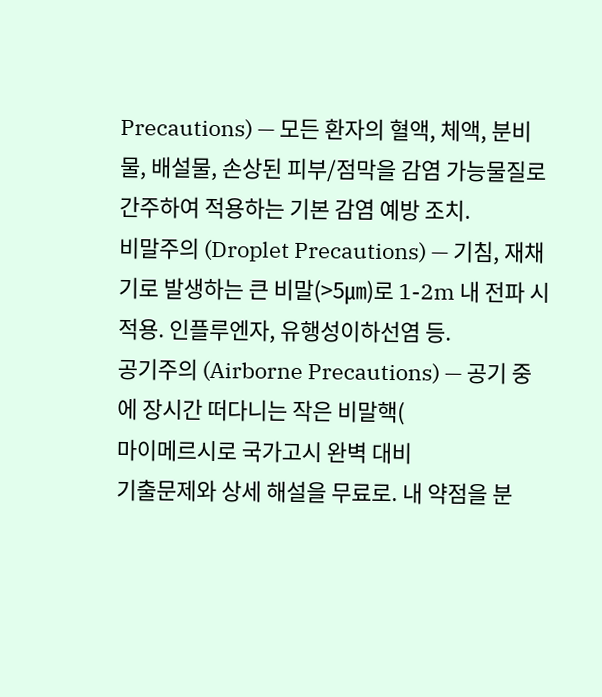Precautions) — 모든 환자의 혈액, 체액, 분비물, 배설물, 손상된 피부/점막을 감염 가능물질로 간주하여 적용하는 기본 감염 예방 조치.
비말주의 (Droplet Precautions) — 기침, 재채기로 발생하는 큰 비말(>5㎛)로 1-2m 내 전파 시 적용. 인플루엔자, 유행성이하선염 등.
공기주의 (Airborne Precautions) — 공기 중에 장시간 떠다니는 작은 비말핵(
마이메르시로 국가고시 완벽 대비
기출문제와 상세 해설을 무료로. 내 약점을 분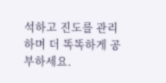석하고 진도를 관리하며 더 똑똑하게 공부하세요.